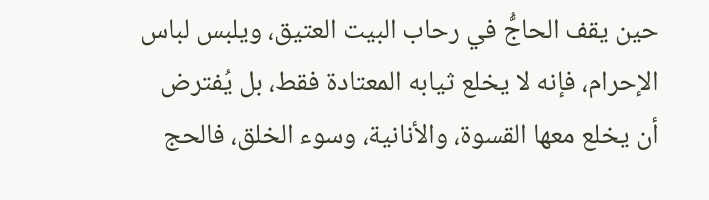حين يقف الحاجُّ في رحاب البيت العتيق، ويلبس لباس الإحرام، فإنه لا يخلع ثيابه المعتادة فقط، بل يُفترض أن يخلع معها القسوة، والأنانية، وسوء الخلق، فالحج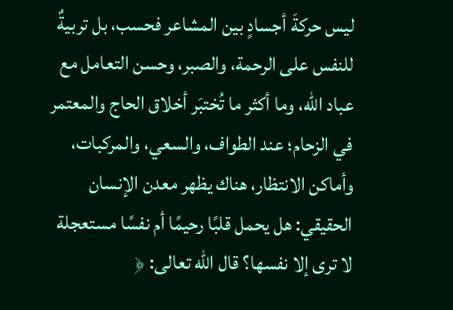ليس حركةَ أجسادٍ بين المشاعر فحسب، بل تربيةٌ للنفس على الرحمة، والصبر، وحسن التعامل مع عباد الله، وما أكثر ما تُختبَر أخلاق الحاج والمعتمر في الزحام؛ عند الطواف، والسعي، والمركبات، وأماكن الانتظار، هناك يظهر معدن الإنسان الحقيقي: هل يحمل قلبًا رحيمًا أم نفسًا مستعجلة لا ترى إلا نفسها؟ قال الله تعالى: ﴿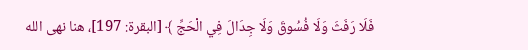فَلَا رَفَثَ وَلَا فُسُوقَ وَلَا جِدَالَ فِي الْحَجِّ ﴾ [البقرة: 197]، هنا نهى الله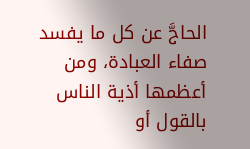الحاجَّ عن كل ما يفسد صفاء العبادة، ومن أعظمها أذية الناس بالقول أو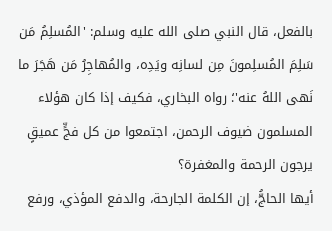بالفعل، قال النبي صلى الله عليه وسلم: 'المُسلِمُ مَن سَلِمَ المُسلِمونَ مِن لسانِه ويَدِه، والمُهاجِرُ مَن هَجَرَ ما نَهى اللهُ عنه'؛ رواه البخاري، فكيف إذا كان هؤلاء المسلمون ضيوف الرحمن، اجتمعوا من كل فجٍّ عميقٍ يرجون الرحمة والمغفرة؟
أيها الحاجُّ، إن الكلمة الجارحة، والدفع المؤذي، ورفع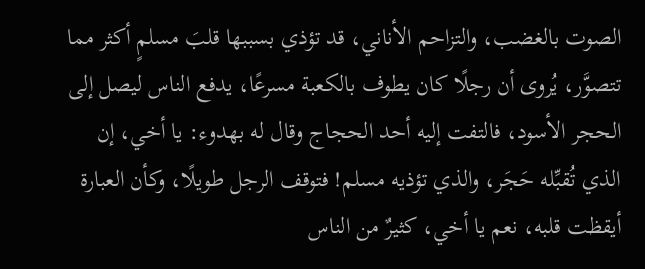الصوت بالغضب، والتزاحم الأناني، قد تؤذي بسببها قلبَ مسلمٍ أكثر مما تتصوَّر، يُروى أن رجلًا كان يطوف بالكعبة مسرعًا، يدفع الناس ليصل إلى الحجر الأسود، فالتفت إليه أحد الحجاج وقال له بهدوء: يا أخي، إن الذي تُقبِّله حَجَر، والذي تؤذيه مسلم! فتوقف الرجل طويلًا، وكأن العبارة أيقظت قلبه، نعم يا أخي، كثيرٌ من الناس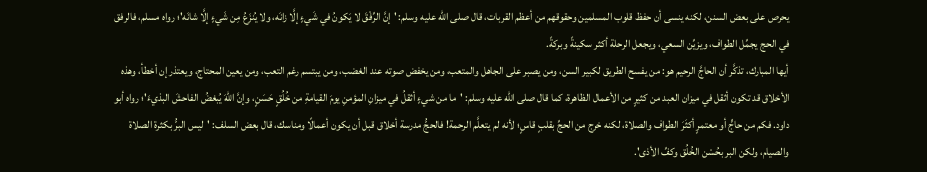يحرص على بعض السنن، لكنه ينسى أن حفظ قلوب المسلمين وحقوقهم من أعظم القربات، قال صلى الله عليه وسلم: 'إنَّ الرِّفْقَ لا يَكونُ في شَيءٍ إلَّا زانَه، ولا يُنزَعُ مِن شَيءٍ إلَّا شانَه'؛ رواه مسلم، فالرفق في الحج يجمِّل الطواف، ويزيِّن السعي، ويجعل الرحلة أكثر سكينةً وبركةً.
أيها المبارك، تذكَّر أن الحاجَّ الرحيم هو: من يفسح الطريق لكبير السن، ومن يصبر على الجاهل والمتعب، ومن يخفض صوته عند الغضب، ومن يبتسم رغم التعب، ومن يعين المحتاج، ويعتذر إن أخطأ، وهذه الأخلاق قد تكون أثقل في ميزان العبد من كثيرٍ من الأعمال الظاهرة، كما قال صلى الله عليه وسلم: 'ما من شيءٍ أثقلُ في ميزانِ المؤمنِ يومَ القيامةِ من خُلُقٍ حَسَنٍ، وإنَّ اللهَ يُبغضُ الفاحشَ البذيءَ'؛ رواه أبو داود. فكم من حاجٍّ أو معتمرٍ أكثَرَ الطواف والصلاة، لكنه خرج من الحجِّ بقلبٍ قاسٍ؛ لأنه لم يتعلَّم الرحمة! فالحجُّ مدرسة أخلاق قبل أن يكون أعمالًا ومناسك، قال بعض السلف: 'ليس البرُّ بكثرة الصلاة والصيام، ولكن البر بحُسْن الخُلُق وكفِّ الأذى'.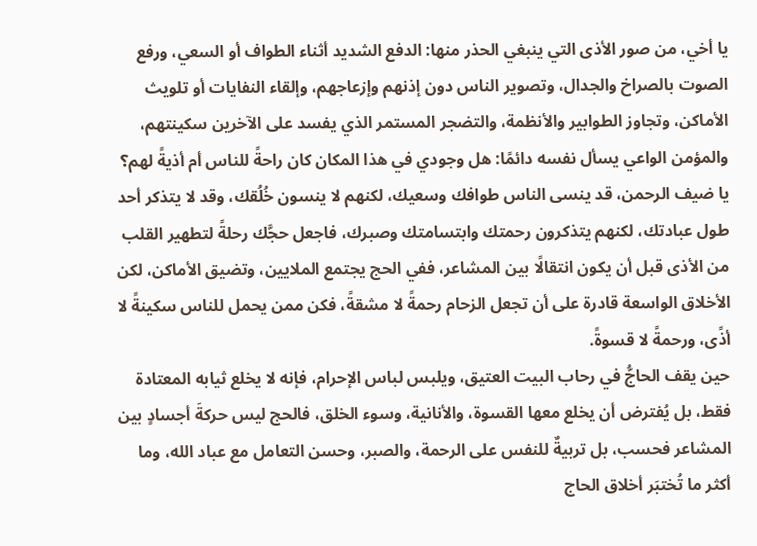يا أخي، من صور الأذى التي ينبغي الحذر منها: الدفع الشديد أثناء الطواف أو السعي، ورفع الصوت بالصراخ والجدال، وتصوير الناس دون إذنهم وإزعاجهم، وإلقاء النفايات أو تلويث الأماكن، وتجاوز الطوابير والأنظمة، والتضجر المستمر الذي يفسد على الآخرين سكينتهم، والمؤمن الواعي يسأل نفسه دائمًا: هل وجودي في هذا المكان كان راحةً للناس أم أذيةً لهم؟
يا ضيف الرحمن، قد ينسى الناس طوافك وسعيك، لكنهم لا ينسون خُلُقك، وقد لا يتذكر أحد طول عبادتك، لكنهم يتذكرون رحمتك وابتسامتك وصبرك، فاجعل حجَّك رحلةً لتطهير القلب من الأذى قبل أن يكون انتقالًا بين المشاعر، ففي الحج يجتمع الملايين، وتضيق الأماكن، لكن الأخلاق الواسعة قادرة على أن تجعل الزحام رحمةً لا مشقةً، فكن ممن يحمل للناس سكينةً لا أذًى، ورحمةً لا قسوةً.
حين يقف الحاجُّ في رحاب البيت العتيق، ويلبس لباس الإحرام، فإنه لا يخلع ثيابه المعتادة فقط، بل يُفترض أن يخلع معها القسوة، والأنانية، وسوء الخلق، فالحج ليس حركةَ أجسادٍ بين المشاعر فحسب، بل تربيةٌ للنفس على الرحمة، والصبر، وحسن التعامل مع عباد الله، وما أكثر ما تُختبَر أخلاق الحاج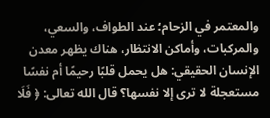والمعتمر في الزحام؛ عند الطواف، والسعي، والمركبات، وأماكن الانتظار، هناك يظهر معدن الإنسان الحقيقي: هل يحمل قلبًا رحيمًا أم نفسًا مستعجلة لا ترى إلا نفسها؟ قال الله تعالى: ﴿ فَلَا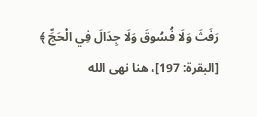رَفَثَ وَلَا فُسُوقَ وَلَا جِدَالَ فِي الْحَجِّ ﴾ [البقرة: 197]، هنا نهى الله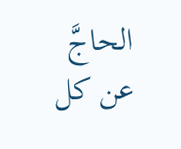الحاجَّ عن كل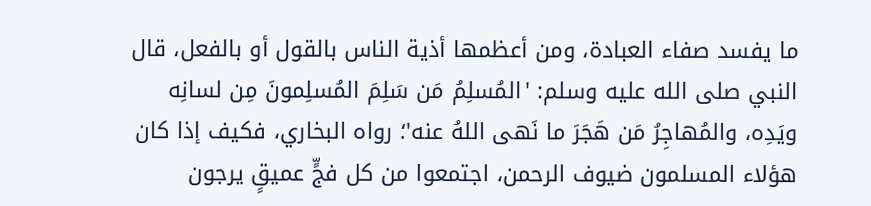ما يفسد صفاء العبادة، ومن أعظمها أذية الناس بالقول أو بالفعل، قال النبي صلى الله عليه وسلم: 'المُسلِمُ مَن سَلِمَ المُسلِمونَ مِن لسانِه ويَدِه، والمُهاجِرُ مَن هَجَرَ ما نَهى اللهُ عنه'؛ رواه البخاري، فكيف إذا كان هؤلاء المسلمون ضيوف الرحمن، اجتمعوا من كل فجٍّ عميقٍ يرجون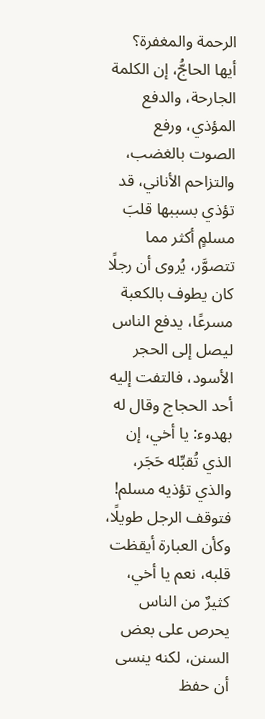الرحمة والمغفرة؟
أيها الحاجُّ، إن الكلمة الجارحة، والدفع المؤذي، ورفع الصوت بالغضب، والتزاحم الأناني، قد تؤذي بسببها قلبَ مسلمٍ أكثر مما تتصوَّر، يُروى أن رجلًا كان يطوف بالكعبة مسرعًا، يدفع الناس ليصل إلى الحجر الأسود، فالتفت إليه أحد الحجاج وقال له بهدوء: يا أخي، إن الذي تُقبِّله حَجَر، والذي تؤذيه مسلم! فتوقف الرجل طويلًا، وكأن العبارة أيقظت قلبه، نعم يا أخي، كثيرٌ من الناس يحرص على بعض السنن، لكنه ينسى أن حفظ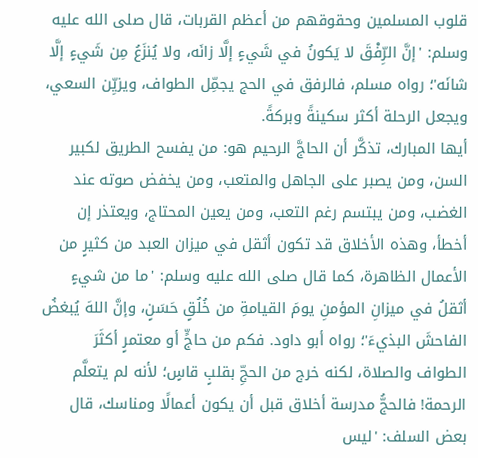قلوب المسلمين وحقوقهم من أعظم القربات، قال صلى الله عليه وسلم: 'إنَّ الرِّفْقَ لا يَكونُ في شَيءٍ إلَّا زانَه، ولا يُنزَعُ مِن شَيءٍ إلَّا شانَه'؛ رواه مسلم، فالرفق في الحج يجمِّل الطواف، ويزيِّن السعي، ويجعل الرحلة أكثر سكينةً وبركةً.
أيها المبارك، تذكَّر أن الحاجَّ الرحيم هو: من يفسح الطريق لكبير السن، ومن يصبر على الجاهل والمتعب، ومن يخفض صوته عند الغضب، ومن يبتسم رغم التعب، ومن يعين المحتاج، ويعتذر إن أخطأ، وهذه الأخلاق قد تكون أثقل في ميزان العبد من كثيرٍ من الأعمال الظاهرة، كما قال صلى الله عليه وسلم: 'ما من شيءٍ أثقلُ في ميزانِ المؤمنِ يومَ القيامةِ من خُلُقٍ حَسَنٍ، وإنَّ اللهَ يُبغضُ الفاحشَ البذيءَ'؛ رواه أبو داود. فكم من حاجٍّ أو معتمرٍ أكثَرَ الطواف والصلاة، لكنه خرج من الحجِّ بقلبٍ قاسٍ؛ لأنه لم يتعلَّم الرحمة! فالحجُّ مدرسة أخلاق قبل أن يكون أعمالًا ومناسك، قال بعض السلف: 'ليس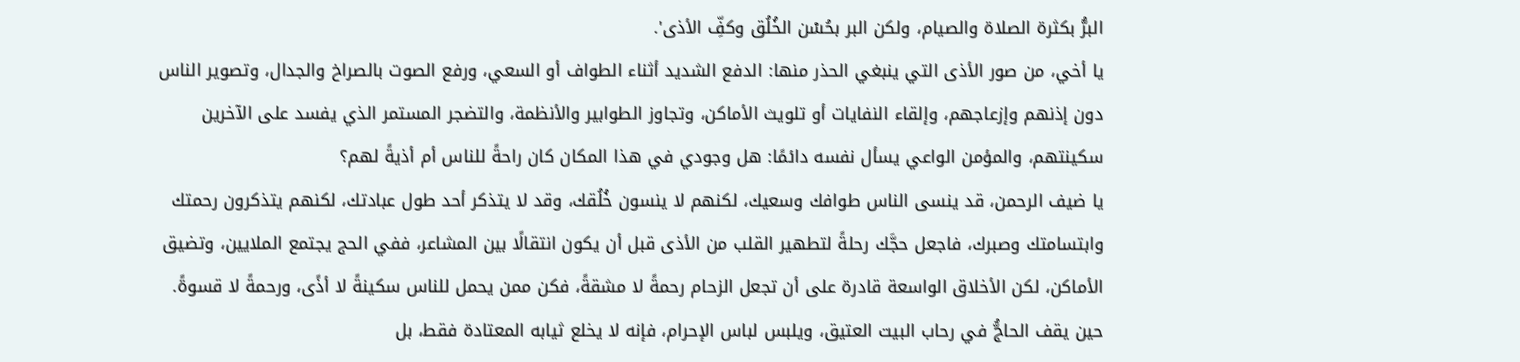البرُّ بكثرة الصلاة والصيام، ولكن البر بحُسْن الخُلُق وكفِّ الأذى'.
يا أخي، من صور الأذى التي ينبغي الحذر منها: الدفع الشديد أثناء الطواف أو السعي، ورفع الصوت بالصراخ والجدال، وتصوير الناس دون إذنهم وإزعاجهم، وإلقاء النفايات أو تلويث الأماكن، وتجاوز الطوابير والأنظمة، والتضجر المستمر الذي يفسد على الآخرين سكينتهم، والمؤمن الواعي يسأل نفسه دائمًا: هل وجودي في هذا المكان كان راحةً للناس أم أذيةً لهم؟
يا ضيف الرحمن، قد ينسى الناس طوافك وسعيك، لكنهم لا ينسون خُلُقك، وقد لا يتذكر أحد طول عبادتك، لكنهم يتذكرون رحمتك وابتسامتك وصبرك، فاجعل حجَّك رحلةً لتطهير القلب من الأذى قبل أن يكون انتقالًا بين المشاعر، ففي الحج يجتمع الملايين، وتضيق الأماكن، لكن الأخلاق الواسعة قادرة على أن تجعل الزحام رحمةً لا مشقةً، فكن ممن يحمل للناس سكينةً لا أذًى، ورحمةً لا قسوةً.
حين يقف الحاجُّ في رحاب البيت العتيق، ويلبس لباس الإحرام، فإنه لا يخلع ثيابه المعتادة فقط، بل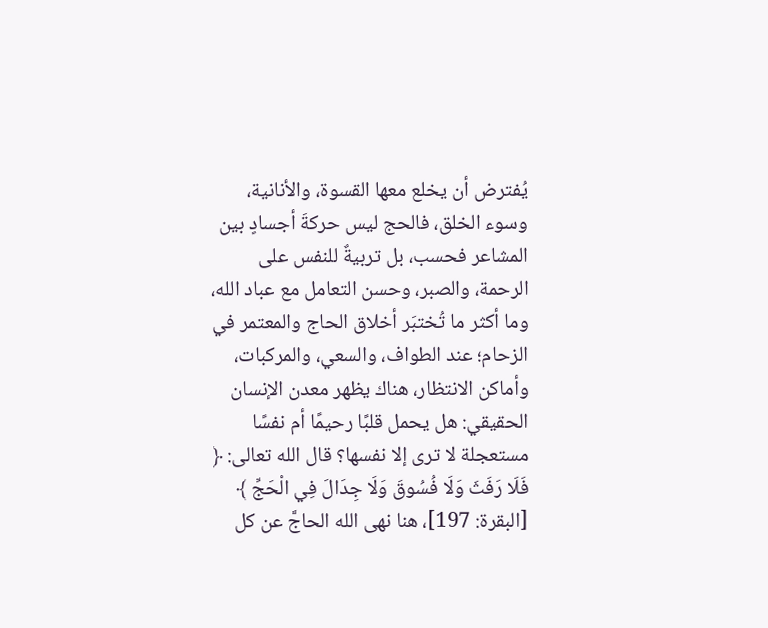يُفترض أن يخلع معها القسوة، والأنانية، وسوء الخلق، فالحج ليس حركةَ أجسادٍ بين المشاعر فحسب، بل تربيةٌ للنفس على الرحمة، والصبر، وحسن التعامل مع عباد الله، وما أكثر ما تُختبَر أخلاق الحاج والمعتمر في الزحام؛ عند الطواف، والسعي، والمركبات، وأماكن الانتظار، هناك يظهر معدن الإنسان الحقيقي: هل يحمل قلبًا رحيمًا أم نفسًا مستعجلة لا ترى إلا نفسها؟ قال الله تعالى: ﴿ فَلَا رَفَثَ وَلَا فُسُوقَ وَلَا جِدَالَ فِي الْحَجِّ ﴾ [البقرة: 197]، هنا نهى الله الحاجَّ عن كل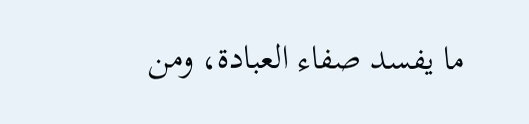ما يفسد صفاء العبادة، ومن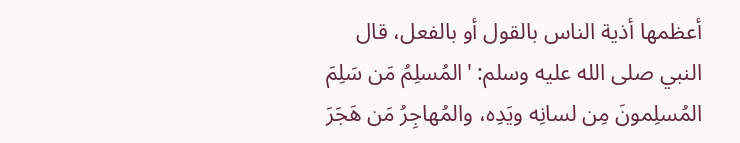أعظمها أذية الناس بالقول أو بالفعل، قال النبي صلى الله عليه وسلم: 'المُسلِمُ مَن سَلِمَ المُسلِمونَ مِن لسانِه ويَدِه، والمُهاجِرُ مَن هَجَرَ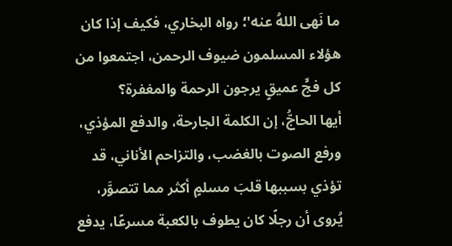ما نَهى اللهُ عنه'؛ رواه البخاري، فكيف إذا كان هؤلاء المسلمون ضيوف الرحمن، اجتمعوا من كل فجٍّ عميقٍ يرجون الرحمة والمغفرة؟
أيها الحاجُّ، إن الكلمة الجارحة، والدفع المؤذي، ورفع الصوت بالغضب، والتزاحم الأناني، قد تؤذي بسببها قلبَ مسلمٍ أكثر مما تتصوَّر، يُروى أن رجلًا كان يطوف بالكعبة مسرعًا، يدفع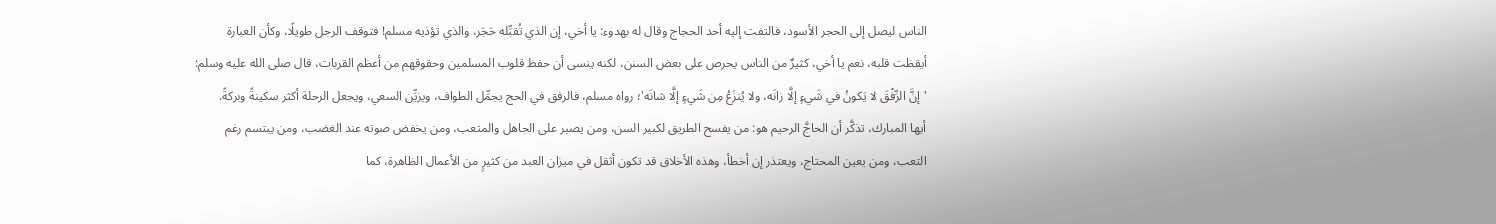الناس ليصل إلى الحجر الأسود، فالتفت إليه أحد الحجاج وقال له بهدوء: يا أخي، إن الذي تُقبِّله حَجَر، والذي تؤذيه مسلم! فتوقف الرجل طويلًا، وكأن العبارة أيقظت قلبه، نعم يا أخي، كثيرٌ من الناس يحرص على بعض السنن، لكنه ينسى أن حفظ قلوب المسلمين وحقوقهم من أعظم القربات، قال صلى الله عليه وسلم: 'إنَّ الرِّفْقَ لا يَكونُ في شَيءٍ إلَّا زانَه، ولا يُنزَعُ مِن شَيءٍ إلَّا شانَه'؛ رواه مسلم، فالرفق في الحج يجمِّل الطواف، ويزيِّن السعي، ويجعل الرحلة أكثر سكينةً وبركةً.
أيها المبارك، تذكَّر أن الحاجَّ الرحيم هو: من يفسح الطريق لكبير السن، ومن يصبر على الجاهل والمتعب، ومن يخفض صوته عند الغضب، ومن يبتسم رغم التعب، ومن يعين المحتاج، ويعتذر إن أخطأ، وهذه الأخلاق قد تكون أثقل في ميزان العبد من كثيرٍ من الأعمال الظاهرة، كما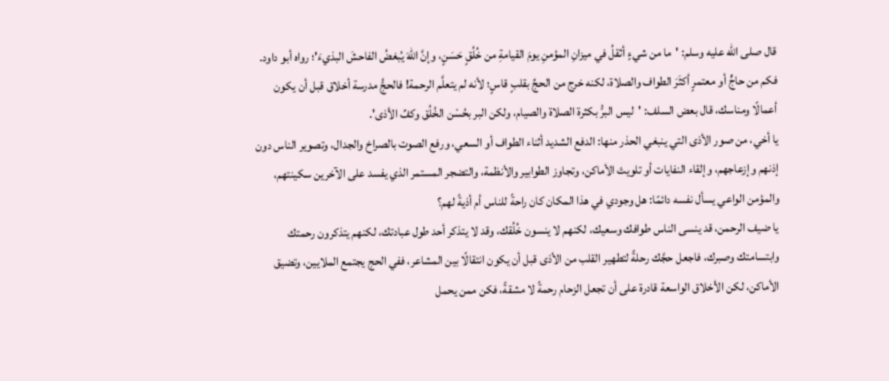قال صلى الله عليه وسلم: 'ما من شيءٍ أثقلُ في ميزانِ المؤمنِ يومَ القيامةِ من خُلُقٍ حَسَنٍ، وإنَّ اللهَ يُبغضُ الفاحشَ البذيءَ'؛ رواه أبو داود. فكم من حاجٍّ أو معتمرٍ أكثَرَ الطواف والصلاة، لكنه خرج من الحجِّ بقلبٍ قاسٍ؛ لأنه لم يتعلَّم الرحمة! فالحجُّ مدرسة أخلاق قبل أن يكون أعمالًا ومناسك، قال بعض السلف: 'ليس البرُّ بكثرة الصلاة والصيام، ولكن البر بحُسْن الخُلُق وكفِّ الأذى'.
يا أخي، من صور الأذى التي ينبغي الحذر منها: الدفع الشديد أثناء الطواف أو السعي، ورفع الصوت بالصراخ والجدال، وتصوير الناس دون إذنهم وإزعاجهم، وإلقاء النفايات أو تلويث الأماكن، وتجاوز الطوابير والأنظمة، والتضجر المستمر الذي يفسد على الآخرين سكينتهم، والمؤمن الواعي يسأل نفسه دائمًا: هل وجودي في هذا المكان كان راحةً للناس أم أذيةً لهم؟
يا ضيف الرحمن، قد ينسى الناس طوافك وسعيك، لكنهم لا ينسون خُلُقك، وقد لا يتذكر أحد طول عبادتك، لكنهم يتذكرون رحمتك وابتسامتك وصبرك، فاجعل حجَّك رحلةً لتطهير القلب من الأذى قبل أن يكون انتقالًا بين المشاعر، ففي الحج يجتمع الملايين، وتضيق الأماكن، لكن الأخلاق الواسعة قادرة على أن تجعل الزحام رحمةً لا مشقةً، فكن ممن يحمل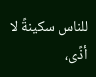للناس سكينةً لا أذًى،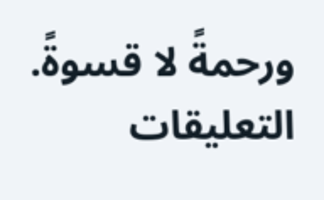ورحمةً لا قسوةً.
التعليقات